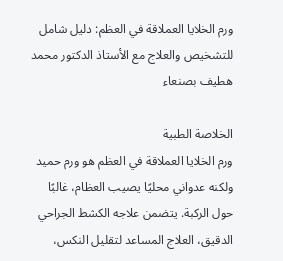ورم الخلايا العملاقة في العظم: دليل شامل للتشخيص والعلاج مع الأستاذ الدكتور محمد هطيف بصنعاء

الخلاصة الطبية
ورم الخلايا العملاقة في العظم هو ورم حميد ولكنه عدواني محليًا يصيب العظام، غالبًا حول الركبة. يتضمن علاجه الكشط الجراحي الدقيق، العلاج المساعد لتقليل النكس،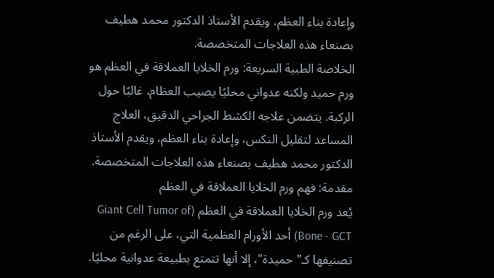وإعادة بناء العظم، ويقدم الأستاذ الدكتور محمد هطيف بصنعاء هذه العلاجات المتخصصة.
الخلاصة الطبية السريعة: ورم الخلايا العملاقة في العظم هو ورم حميد ولكنه عدواني محليًا يصيب العظام، غالبًا حول الركبة. يتضمن علاجه الكشط الجراحي الدقيق، العلاج المساعد لتقليل النكس، وإعادة بناء العظم، ويقدم الأستاذ الدكتور محمد هطيف بصنعاء هذه العلاجات المتخصصة.
مقدمة: فهم ورم الخلايا العملاقة في العظم
يُعد ورم الخلايا العملاقة في العظم (Giant Cell Tumor of Bone - GCT) أحد الأورام العظمية التي، على الرغم من تصنيفها كـ"حميدة"، إلا أنها تتمتع بطبيعة عدوانية محليًا.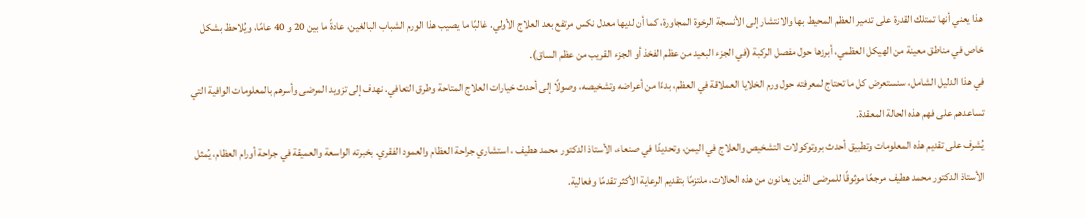هذا يعني أنها تمتلك القدرة على تدمير العظم المحيط بها والانتشار إلى الأنسجة الرخوة المجاورة، كما أن لديها معدل نكس مرتفع بعد العلاج الأولي. غالبًا ما يصيب هذا الورم الشباب البالغين، عادةً ما بين 20 و 40 عامًا، ويُلاحظ بشكل خاص في مناطق معينة من الهيكل العظمي، أبرزها حول مفصل الركبة (في الجزء البعيد من عظم الفخذ أو الجزء القريب من عظم الساق).
في هذا الدليل الشامل، سنستعرض كل ما تحتاج لمعرفته حول ورم الخلايا العملاقة في العظم، بدءًا من أعراضه وتشخيصه، وصولًا إلى أحدث خيارات العلاج المتاحة وطرق التعافي. نهدف إلى تزويد المرضى وأسرهم بالمعلومات الوافية التي تساعدهم على فهم هذه الحالة المعقدة.
يُشرف على تقديم هذه المعلومات وتطبيق أحدث بروتوكولات التشخيص والعلاج في اليمن، وتحديدًا في صنعاء، الأستاذ الدكتور محمد هطيف ، استشاري جراحة العظام والعمود الفقري. بخبرته الواسعة والعميقة في جراحة أورام العظام، يُمثل الأستاذ الدكتور محمد هطيف مرجعًا موثوقًا للمرضى الذين يعانون من هذه الحالات، ملتزمًا بتقديم الرعاية الأكثر تقدمًا وفعالية.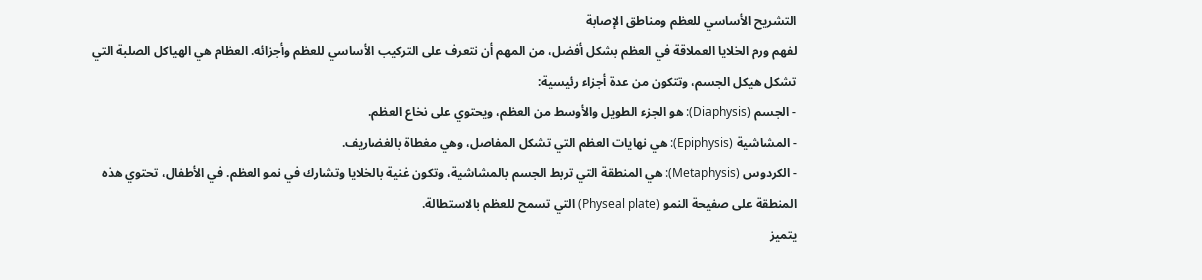التشريح الأساسي للعظم ومناطق الإصابة
لفهم ورم الخلايا العملاقة في العظم بشكل أفضل، من المهم أن نتعرف على التركيب الأساسي للعظم وأجزائه. العظام هي الهياكل الصلبة التي تشكل هيكل الجسم، وتتكون من عدة أجزاء رئيسية:
- الجسم (Diaphysis): هو الجزء الطويل والأوسط من العظم، ويحتوي على نخاع العظم.
- المشاشية (Epiphysis): هي نهايات العظم التي تشكل المفاصل، وهي مغطاة بالغضاريف.
- الكردوس (Metaphysis): هي المنطقة التي تربط الجسم بالمشاشية، وتكون غنية بالخلايا وتشارك في نمو العظم. في الأطفال، تحتوي هذه المنطقة على صفيحة النمو (Physeal plate) التي تسمح للعظم بالاستطالة.
يتميز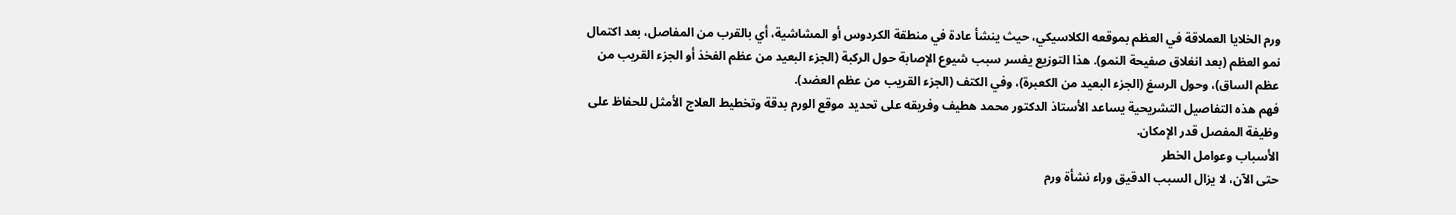ورم الخلايا العملاقة في العظم بموقعه الكلاسيكي، حيث ينشأ عادة في منطقة الكردوس أو المشاشية، أي بالقرب من المفاصل، بعد اكتمال نمو العظم (بعد انغلاق صفيحة النمو). هذا التوزيع يفسر سبب شيوع الإصابة حول الركبة (الجزء البعيد من عظم الفخذ أو الجزء القريب من عظم الساق)، وحول الرسغ (الجزء البعيد من الكعبرة)، وفي الكتف (الجزء القريب من عظم العضد).
فهم هذه التفاصيل التشريحية يساعد الأستاذ الدكتور محمد هطيف وفريقه على تحديد موقع الورم بدقة وتخطيط العلاج الأمثل للحفاظ على وظيفة المفصل قدر الإمكان.
الأسباب وعوامل الخطر
حتى الآن، لا يزال السبب الدقيق وراء نشأة ورم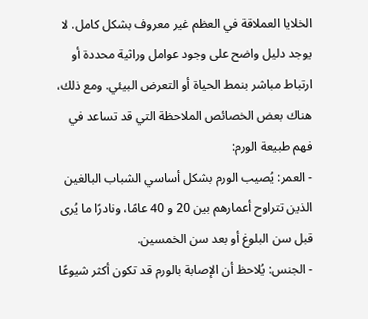الخلايا العملاقة في العظم غير معروف بشكل كامل. لا يوجد دليل واضح على وجود عوامل وراثية محددة أو ارتباط مباشر بنمط الحياة أو التعرض البيئي. ومع ذلك، هناك بعض الخصائص الملاحظة التي قد تساعد في فهم طبيعة الورم:
- العمر: يُصيب الورم بشكل أساسي الشباب البالغين الذين تتراوح أعمارهم بين 20 و 40 عامًا، ونادرًا ما يُرى قبل سن البلوغ أو بعد سن الخمسين.
- الجنس: يُلاحظ أن الإصابة بالورم قد تكون أكثر شيوعًا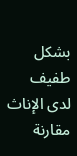بشكل طفيف لدى الإناث مقارنة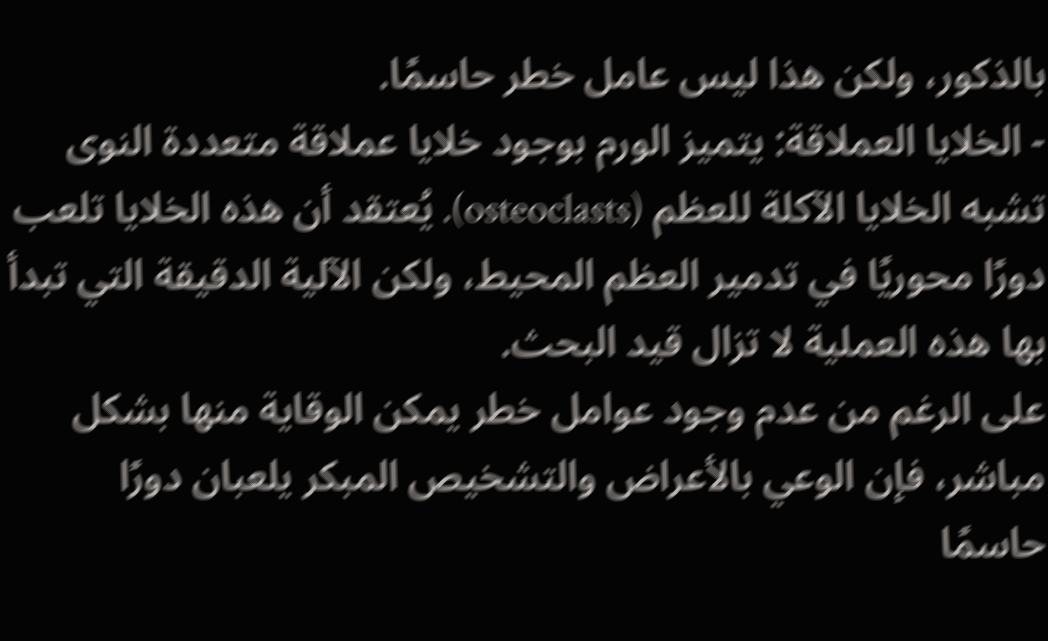بالذكور، ولكن هذا ليس عامل خطر حاسمًا.
- الخلايا العملاقة: يتميز الورم بوجود خلايا عملاقة متعددة النوى تشبه الخلايا الآكلة للعظم (osteoclasts). يُعتقد أن هذه الخلايا تلعب دورًا محوريًا في تدمير العظم المحيط، ولكن الآلية الدقيقة التي تبدأ بها هذه العملية لا تزال قيد البحث.
على الرغم من عدم وجود عوامل خطر يمكن الوقاية منها بشكل مباشر، فإن الوعي بالأعراض والتشخيص المبكر يلعبان دورًا حاسمًا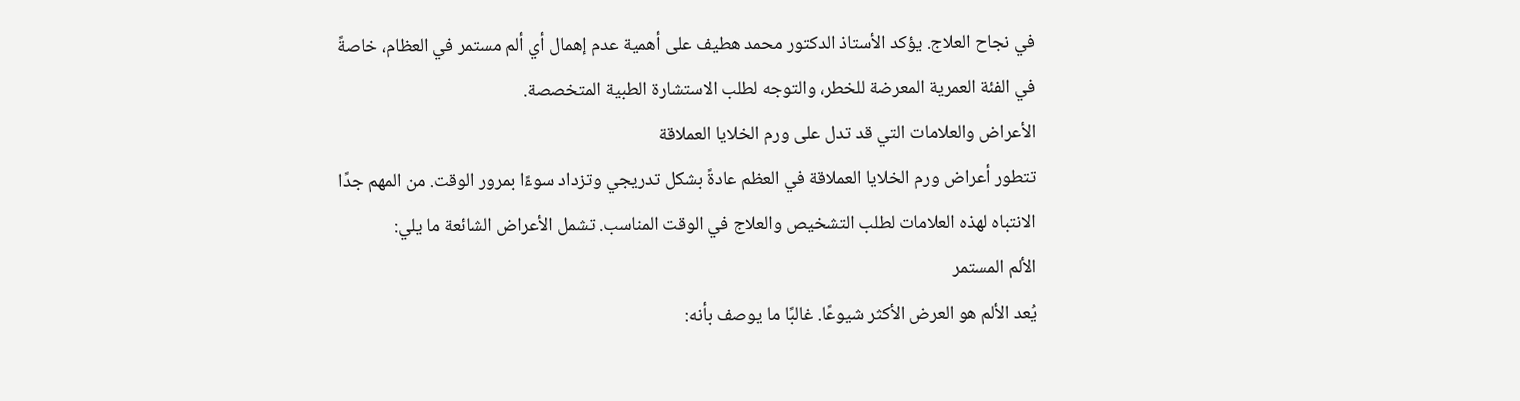في نجاح العلاج. يؤكد الأستاذ الدكتور محمد هطيف على أهمية عدم إهمال أي ألم مستمر في العظام، خاصةً في الفئة العمرية المعرضة للخطر، والتوجه لطلب الاستشارة الطبية المتخصصة.
الأعراض والعلامات التي قد تدل على ورم الخلايا العملاقة
تتطور أعراض ورم الخلايا العملاقة في العظم عادةً بشكل تدريجي وتزداد سوءًا بمرور الوقت. من المهم جدًا الانتباه لهذه العلامات لطلب التشخيص والعلاج في الوقت المناسب. تشمل الأعراض الشائعة ما يلي:
الألم المستمر
يُعد الألم هو العرض الأكثر شيوعًا. غالبًا ما يوصف بأنه: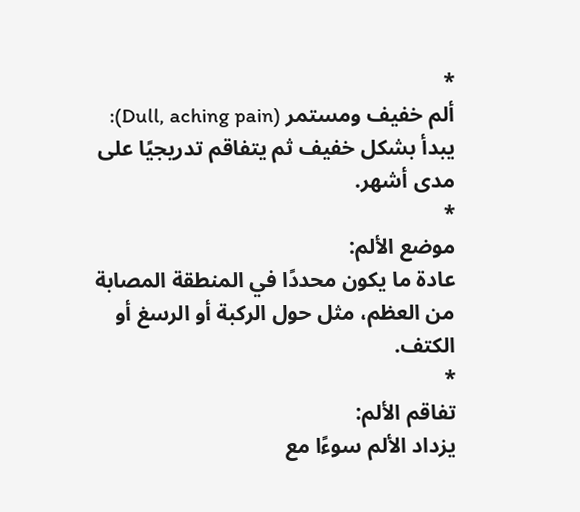*
ألم خفيف ومستمر (Dull, aching pain):
يبدأ بشكل خفيف ثم يتفاقم تدريجيًا على مدى أشهر.
*
موضع الألم:
عادة ما يكون محددًا في المنطقة المصابة من العظم، مثل حول الركبة أو الرسغ أو الكتف.
*
تفاقم الألم:
يزداد الألم سوءًا مع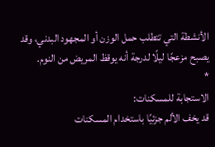الأنشطة التي تتطلب حمل الوزن أو المجهود البدني، وقد يصبح مزعجًا ليلًا لدرجة أنه يوقظ المريض من النوم.
*
الاستجابة للمسكنات:
قد يخف الألم جزئيًا باستخدام المسكنات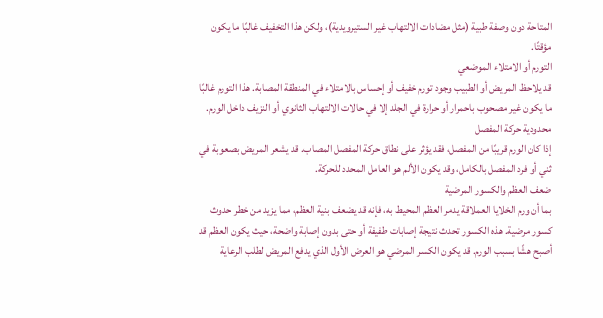المتاحة دون وصفة طبية (مثل مضادات الالتهاب غير الستيرويدية)، ولكن هذا التخفيف غالبًا ما يكون مؤقتًا.
التورم أو الامتلاء الموضعي
قد يلاحظ المريض أو الطبيب وجود تورم خفيف أو إحساس بالامتلاء في المنطقة المصابة. هذا التورم غالبًا ما يكون غير مصحوب باحمرار أو حرارة في الجلد إلا في حالات الالتهاب الثانوي أو النزيف داخل الورم.
محدودية حركة المفصل
إذا كان الورم قريبًا من المفصل، فقد يؤثر على نطاق حركة المفصل المصاب. قد يشعر المريض بصعوبة في ثني أو فرد المفصل بالكامل، وقد يكون الألم هو العامل المحدد للحركة.
ضعف العظم والكسور المرضية
بما أن ورم الخلايا العملاقة يدمر العظم المحيط به، فإنه قد يضعف بنية العظم، مما يزيد من خطر حدوث كسور مرضية. هذه الكسور تحدث نتيجة إصابات طفيفة أو حتى بدون إصابة واضحة، حيث يكون العظم قد أصبح هشًا بسبب الورم. قد يكون الكسر المرضي هو العرض الأول الذي يدفع المريض لطلب الرعاية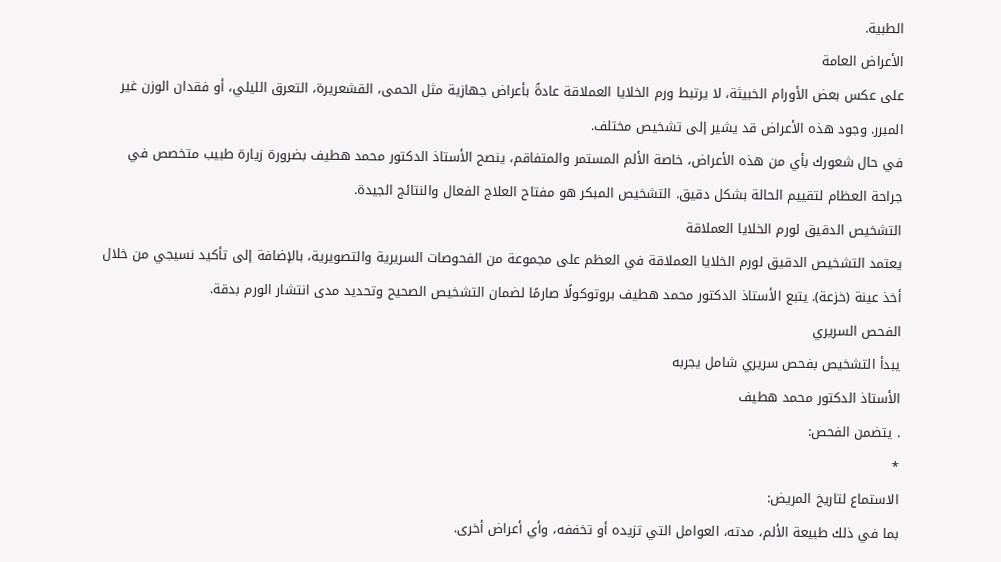الطبية.
الأعراض العامة
على عكس بعض الأورام الخبيثة، لا يرتبط ورم الخلايا العملاقة عادةً بأعراض جهازية مثل الحمى، القشعريرة، التعرق الليلي، أو فقدان الوزن غير المبرر. وجود هذه الأعراض قد يشير إلى تشخيص مختلف.
في حال شعورك بأي من هذه الأعراض، خاصة الألم المستمر والمتفاقم، ينصح الأستاذ الدكتور محمد هطيف بضرورة زيارة طبيب متخصص في جراحة العظام لتقييم الحالة بشكل دقيق. التشخيص المبكر هو مفتاح العلاج الفعال والنتائج الجيدة.
التشخيص الدقيق لورم الخلايا العملاقة
يعتمد التشخيص الدقيق لورم الخلايا العملاقة في العظم على مجموعة من الفحوصات السريرية والتصويرية، بالإضافة إلى تأكيد نسيجي من خلال أخذ عينة (خزعة). يتبع الأستاذ الدكتور محمد هطيف بروتوكولًا صارمًا لضمان التشخيص الصحيح وتحديد مدى انتشار الورم بدقة.
الفحص السريري
يبدأ التشخيص بفحص سريري شامل يجربه
الأستاذ الدكتور محمد هطيف
. يتضمن الفحص:
*
الاستماع لتاريخ المريض:
بما في ذلك طبيعة الألم، مدته، العوامل التي تزيده أو تخففه، وأي أعراض أخرى.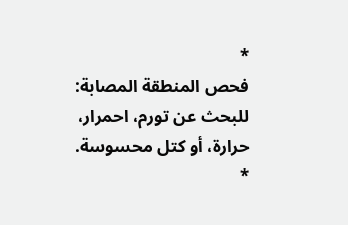*
فحص المنطقة المصابة:
للبحث عن تورم، احمرار، حرارة، أو كتل محسوسة.
*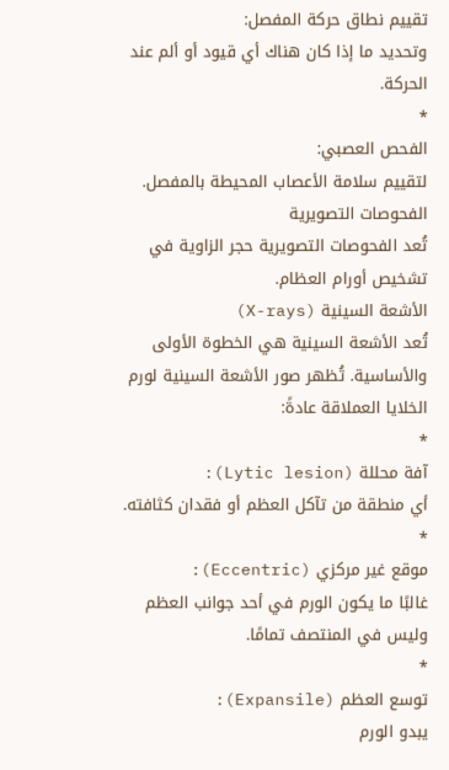تقييم نطاق حركة المفصل:
وتحديد ما إذا كان هناك أي قيود أو ألم عند الحركة.
*
الفحص العصبي:
لتقييم سلامة الأعصاب المحيطة بالمفصل.
الفحوصات التصويرية
تُعد الفحوصات التصويرية حجر الزاوية في تشخيص أورام العظام.
الأشعة السينية (X-rays)
تُعد الأشعة السينية هي الخطوة الأولى والأساسية. تُظهر صور الأشعة السينية لورم الخلايا العملاقة عادةً:
*
آفة محللة (Lytic lesion):
أي منطقة من تآكل العظم أو فقدان كثافته.
*
موقع غير مركزي (Eccentric):
غالبًا ما يكون الورم في أحد جوانب العظم وليس في المنتصف تمامًا.
*
توسع العظم (Expansile):
يبدو الورم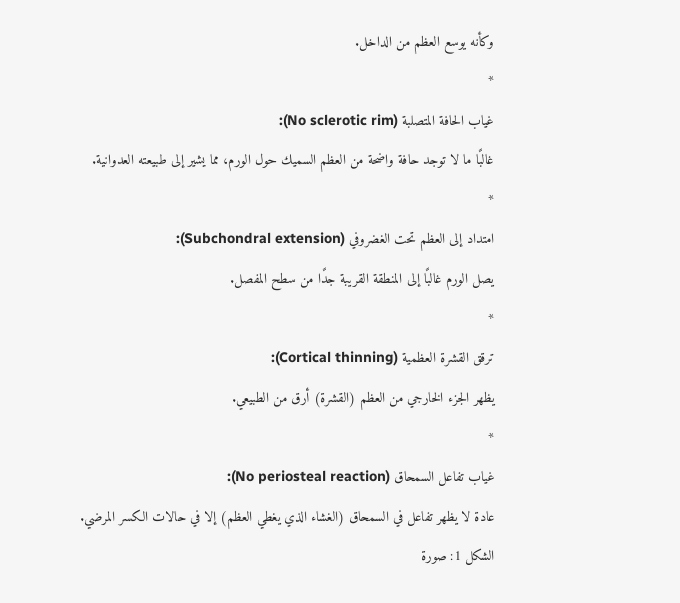وكأنه يوسع العظم من الداخل.
*
غياب الحافة المتصلبة (No sclerotic rim):
غالبًا ما لا توجد حافة واضحة من العظم السميك حول الورم، مما يشير إلى طبيعته العدوانية.
*
امتداد إلى العظم تحت الغضروفي (Subchondral extension):
يصل الورم غالبًا إلى المنطقة القريبة جدًا من سطح المفصل.
*
ترقق القشرة العظمية (Cortical thinning):
يظهر الجزء الخارجي من العظم (القشرة) أرق من الطبيعي.
*
غياب تفاعل السمحاق (No periosteal reaction):
عادة لا يظهر تفاعل في السمحاق (الغشاء الذي يغطي العظم) إلا في حالات الكسر المرضي.
الشكل 1: صورة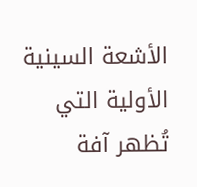الأشعة السينية الأولية التي تُظهر آفة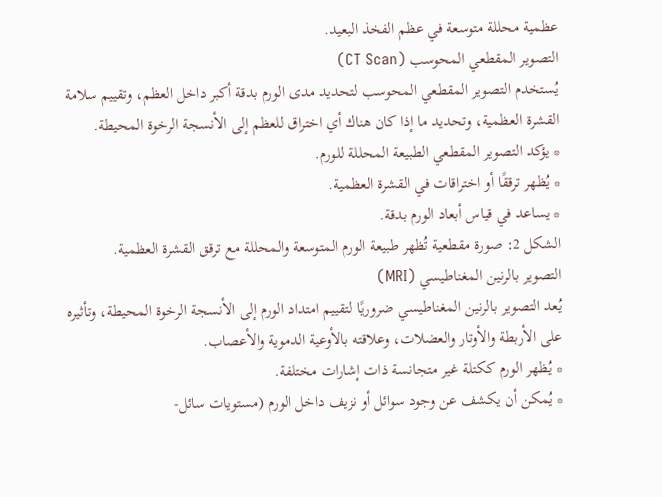عظمية محللة متوسعة في عظم الفخذ البعيد.
التصوير المقطعي المحوسب (CT Scan)
يُستخدم التصوير المقطعي المحوسب لتحديد مدى الورم بدقة أكبر داخل العظم، وتقييم سلامة القشرة العظمية، وتحديد ما إذا كان هناك أي اختراق للعظم إلى الأنسجة الرخوة المحيطة.
* يؤكد التصوير المقطعي الطبيعة المحللة للورم.
* يُظهر ترققًا أو اختراقات في القشرة العظمية.
* يساعد في قياس أبعاد الورم بدقة.
الشكل 2: صورة مقطعية تُظهر طبيعة الورم المتوسعة والمحللة مع ترقق القشرة العظمية.
التصوير بالرنين المغناطيسي (MRI)
يُعد التصوير بالرنين المغناطيسي ضروريًا لتقييم امتداد الورم إلى الأنسجة الرخوة المحيطة، وتأثيره على الأربطة والأوتار والعضلات، وعلاقته بالأوعية الدموية والأعصاب.
* يُظهر الورم ككتلة غير متجانسة ذات إشارات مختلفة.
* يُمكن أن يكشف عن وجود سوائل أو نزيف داخل الورم (مستويات سائل-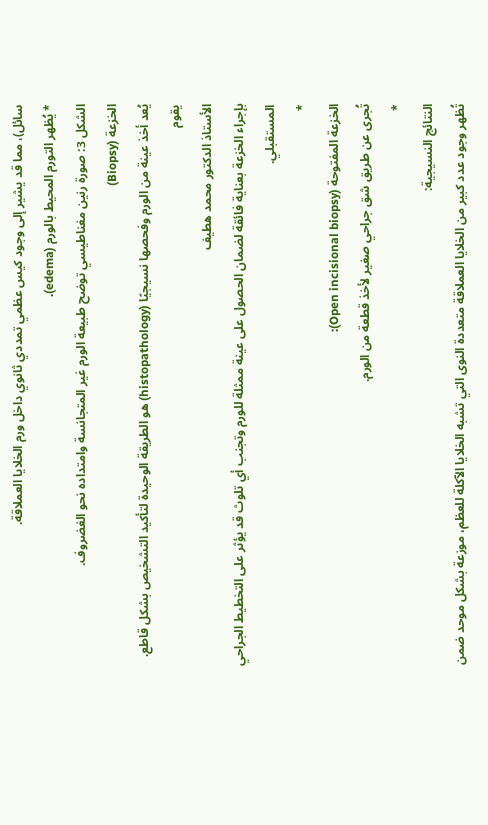سائل)، مما قد يشير إلى وجود كيس عظمي تمددي ثانوي داخل ورم الخلايا العملاقة.
* يُظهر التورم المحيط بالورم (edema).
الشكل 3: صورة رنين مغناطيسي توضح طبيعة الورم غير المتجانسة وامتداده نحو الغضروف.
الخزعة (Biopsy)
يُعد أخذ عينة من الورم وفحصها نسيجيًا (histopathology) هو الطريقة الوحيدة لتأكيد التشخيص بشكل قاطع. يقوم
الأستاذ الدكتور محمد هطيف
بإجراء الخزعة بعناية فائقة لضمان الحصول على عينة ممثلة للورم وتجنب أي تلوث قد يؤثر على التخطيط الجراحي المستقبلي.
*
الخزعة المفتوحة (Open incisional biopsy):
تُجرى عن طريق شق جراحي صغير لأخذ قطعة من الورم.
*
النتائج النسيجية:
تُظهر وجود عدد كبير من الخلايا العملاقة متعددة النوى التي تشبه الخلايا الآكلة للعظم، موزعة بشكل موحد ضمن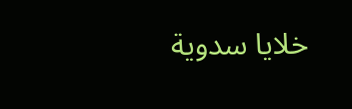خلايا سدوية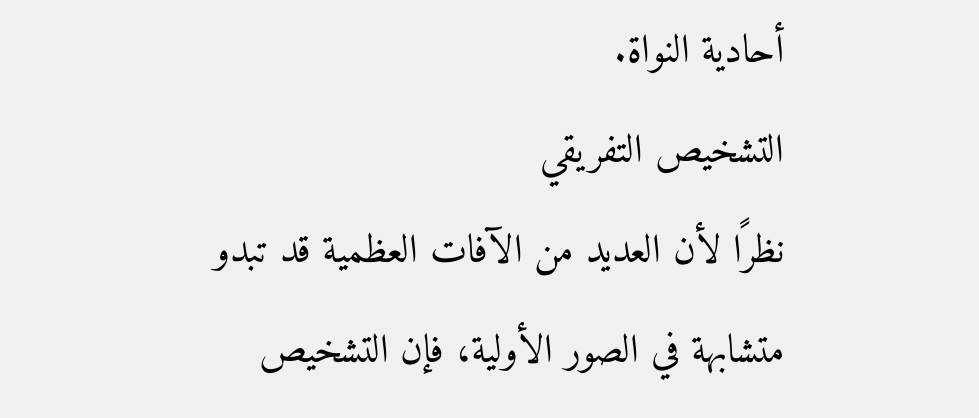أحادية النواة.
التشخيص التفريقي
نظرًا لأن العديد من الآفات العظمية قد تبدو متشابهة في الصور الأولية، فإن التشخيص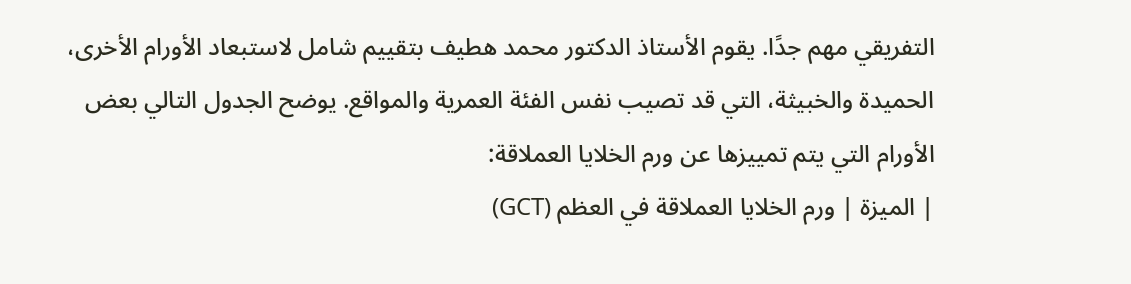التفريقي مهم جدًا. يقوم الأستاذ الدكتور محمد هطيف بتقييم شامل لاستبعاد الأورام الأخرى، الحميدة والخبيثة، التي قد تصيب نفس الفئة العمرية والمواقع. يوضح الجدول التالي بعض الأورام التي يتم تمييزها عن ورم الخلايا العملاقة:
| الميزة | ورم الخلايا العملاقة في العظم (GCT)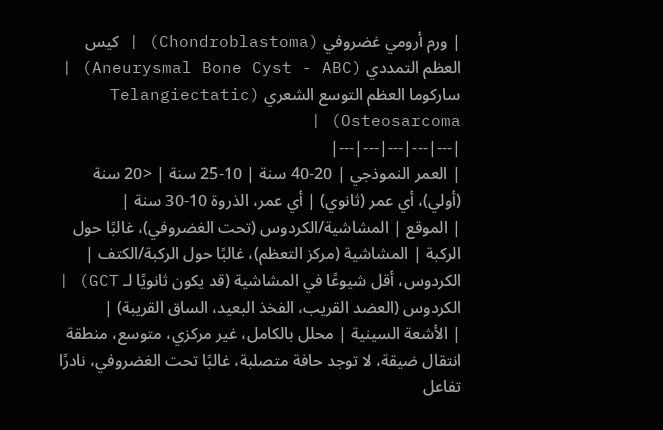| ورم أرومي غضروفي (Chondroblastoma) | كيس العظم التمددي (Aneurysmal Bone Cyst - ABC) | ساركوما العظم التوسع الشعري (Telangiectatic Osteosarcoma) |
|---|---|---|---|---|
| العمر النموذجي | 20-40 سنة | 10-25 سنة | <20 سنة (أولي)، أي عمر (ثانوي) | أي عمر، الذروة 10-30 سنة |
| الموقع | المشاشية/الكردوس (تحت الغضروفي)، غالبًا حول الركبة | المشاشية (مركز التعظم)، غالبًا حول الركبة/الكتف | الكردوس، أقل شيوعًا في المشاشية (قد يكون ثانويًا لـ GCT) | الكردوس (العضد القريب، الفخذ البعيد، الساق القريبة) |
| الأشعة السينية | محلل بالكامل، غير مركزي، متوسع، منطقة انتقال ضيقة، لا توجد حافة متصلبة، غالبًا تحت الغضروفي، نادرًا تفاعل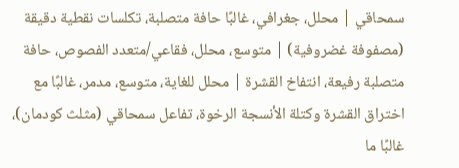سمحاقي | محلل، جغرافي، غالبًا حافة متصلبة، تكلسات نقطية دقيقة (مصفوفة غضروفية) | متوسع، محلل، فقاعي/متعدد الفصوص، حافة متصلبة رفيعة، انتفاخ القشرة | محلل للغاية، متوسع، مدمر، غالبًا مع اختراق القشرة وكتلة الأنسجة الرخوة، تفاعل سمحاقي (مثلث كودمان)، غالبًا ما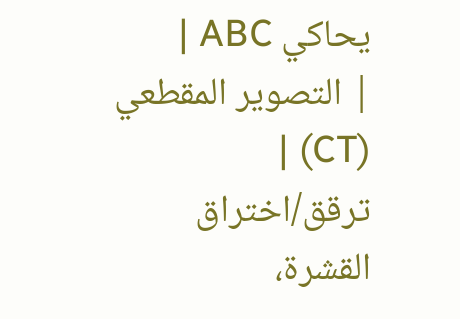يحاكي ABC |
| التصوير المقطعي (CT) | ترقق/اختراق القشرة،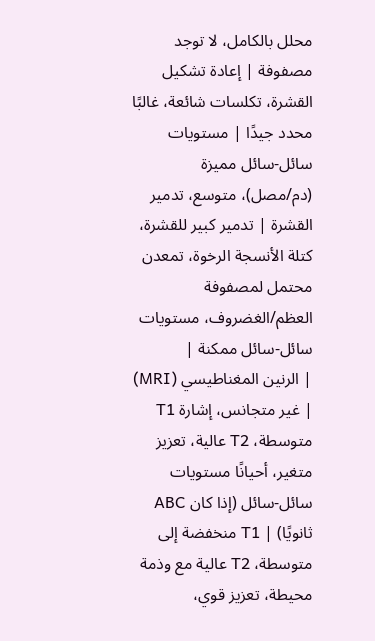محلل بالكامل، لا توجد مصفوفة | إعادة تشكيل القشرة، تكلسات شائعة، غالبًا محدد جيدًا | مستويات سائل-سائل مميزة (دم/مصل)، متوسع، تدمير القشرة | تدمير كبير للقشرة، كتلة الأنسجة الرخوة، تمعدن محتمل لمصفوفة العظم/الغضروف، مستويات سائل-سائل ممكنة |
| الرنين المغناطيسي (MRI) | غير متجانس، إشارة T1 متوسطة، T2 عالية، تعزيز متغير، أحيانًا مستويات سائل-سائل (إذا كان ABC ثانويًا) | T1 منخفضة إلى متوسطة، T2 عالية مع وذمة محيطة، تعزيز قوي،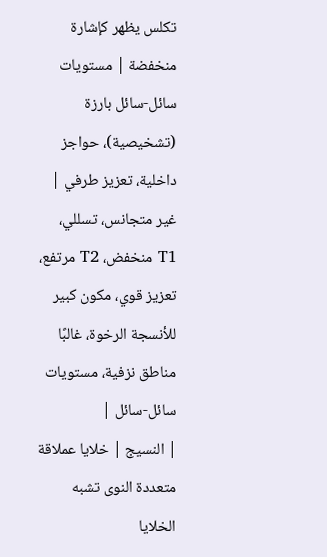تكلس يظهر كإشارة منخفضة | مستويات سائل-سائل بارزة (تشخيصية)، حواجز داخلية، تعزيز طرفي | غير متجانس، تسللي، T1 منخفض، T2 مرتفع، تعزيز قوي، مكون كبير للأنسجة الرخوة، غالبًا مناطق نزفية، مستويات سائل-سائل |
| النسيج | خلايا عملاقة متعددة النوى تشبه الخلايا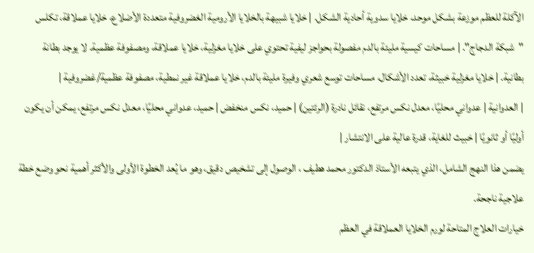الآكلة للعظم موزعة بشكل موحد، خلايا سدوية أحادية الشكل. | خلايا شبيهة بالخلايا الأرومية الغضروفية متعددة الأضلاع، خلايا عملاقة، تكلس "شبكة الدجاج". | مساحات كيسية مليئة بالدم مفصولة بحواجز ليفية تحتوي على خلايا مغزلية، خلايا عملاقة، ومصفوفة عظمية. لا يوجد بطانة بطانية. | خلايا مغزلية خبيثة، تعدد الأشكال، مساحات توسع شعري وفيرة مليئة بالدم، خلايا عملاقة غير نمطية، مصفوفة عظمية/غضروفية |
| العدوانية | عدواني محليًا، معدل نكس مرتفع، نقائل نادرة (الرئتين) | حميد، نكس منخفض | حميد، عدواني محليًا، معدل نكس مرتفع، يمكن أن يكون أوليًا أو ثانويًا | خبيث للغاية، قدرة عالية على الانتشار |
يضمن هذا النهج الشامل، الذي يتبعه الأستاذ الدكتور محمد هطيف ، الوصول إلى تشخيص دقيق، وهو ما يُعد الخطوة الأولى والأكثر أهمية نحو وضع خطة علاجية ناجحة.
خيارات العلاج المتاحة لورم الخلايا العملاقة في العظم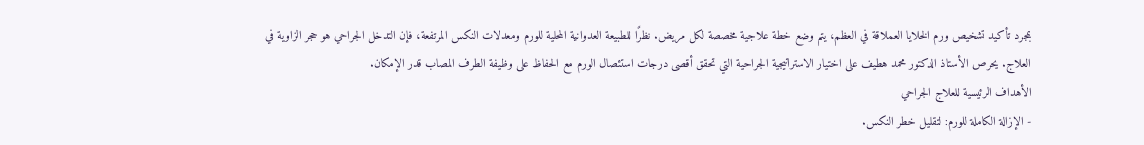بمجرد تأكيد تشخيص ورم الخلايا العملاقة في العظم، يتم وضع خطة علاجية مخصصة لكل مريض. نظرًا للطبيعة العدوانية المحلية للورم ومعدلات النكس المرتفعة، فإن التدخل الجراحي هو حجر الزاوية في العلاج. يحرص الأستاذ الدكتور محمد هطيف على اختيار الاستراتيجية الجراحية التي تحقق أقصى درجات استئصال الورم مع الحفاظ على وظيفة الطرف المصاب قدر الإمكان.
الأهداف الرئيسية للعلاج الجراحي
- الإزالة الكاملة للورم: لتقليل خطر النكس.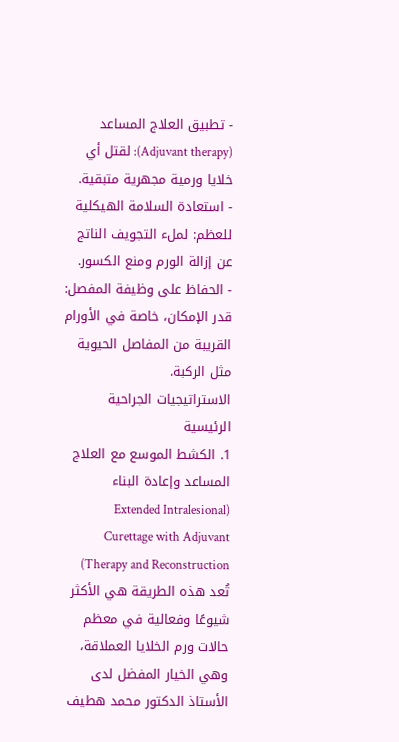- تطبيق العلاج المساعد (Adjuvant therapy): لقتل أي خلايا ورمية مجهرية متبقية.
- استعادة السلامة الهيكلية للعظم: لملء التجويف الناتج عن إزالة الورم ومنع الكسور.
- الحفاظ على وظيفة المفصل: قدر الإمكان، خاصة في الأورام القريبة من المفاصل الحيوية مثل الركبة.
الاستراتيجيات الجراحية الرئيسية
1. الكشط الموسع مع العلاج المساعد وإعادة البناء (Extended Intralesional Curettage with Adjuvant Therapy and Reconstruction)
تُعد هذه الطريقة هي الأكثر شيوعًا وفعالية في معظم حالات ورم الخلايا العملاقة، وهي الخيار المفضل لدى الأستاذ الدكتور محمد هطيف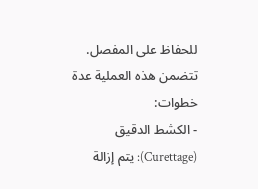للحفاظ على المفصل. تتضمن هذه العملية عدة خطوات:
- الكشط الدقيق (Curettage): يتم إزالة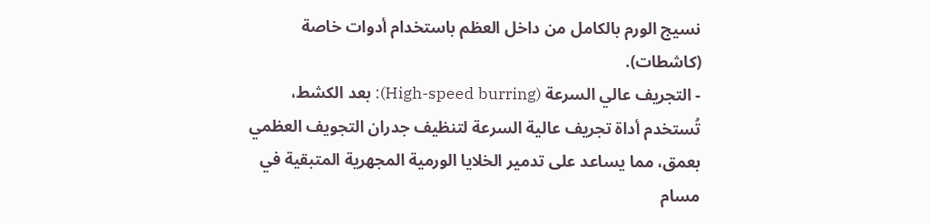نسيج الورم بالكامل من داخل العظم باستخدام أدوات خاصة (كاشطات).
- التجريف عالي السرعة (High-speed burring): بعد الكشط، تُستخدم أداة تجريف عالية السرعة لتنظيف جدران التجويف العظمي بعمق، مما يساعد على تدمير الخلايا الورمية المجهرية المتبقية في مسام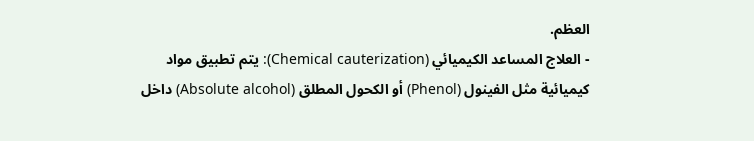العظم.
- العلاج المساعد الكيميائي (Chemical cauterization): يتم تطبيق مواد كيميائية مثل الفينول (Phenol) أو الكحول المطلق (Absolute alcohol) داخل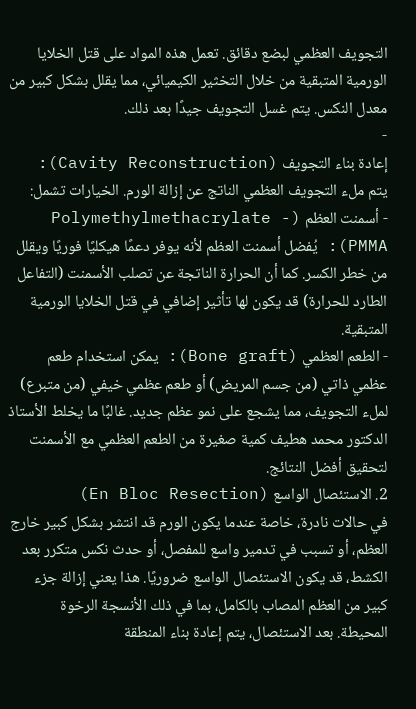التجويف العظمي لبضع دقائق. تعمل هذه المواد على قتل الخلايا الورمية المتبقية من خلال التخثير الكيميائي، مما يقلل بشكل كبير من معدل النكس. يتم غسل التجويف جيدًا بعد ذلك.
-
إعادة بناء التجويف (Cavity Reconstruction):
يتم ملء التجويف العظمي الناتج عن إزالة الورم. الخيارات تشمل:
- أسمنت العظم (Polymethylmethacrylate - PMMA): يُفضل أسمنت العظم لأنه يوفر دعمًا هيكليًا فوريًا ويقلل من خطر الكسر. كما أن الحرارة الناتجة عن تصلب الأسمنت (التفاعل الطارد للحرارة) قد يكون لها تأثير إضافي في قتل الخلايا الورمية المتبقية.
- الطعم العظمي (Bone graft): يمكن استخدام طعم عظمي ذاتي (من جسم المريض) أو طعم عظمي خيفي (من متبرع) لملء التجويف، مما يشجع على نمو عظم جديد. غالبًا ما يخلط الأستاذ الدكتور محمد هطيف كمية صغيرة من الطعم العظمي مع الأسمنت لتحقيق أفضل النتائج.
2. الاستئصال الواسع (En Bloc Resection)
في حالات نادرة، خاصة عندما يكون الورم قد انتشر بشكل كبير خارج العظم، أو تسبب في تدمير واسع للمفصل، أو حدث نكس متكرر بعد الكشط، قد يكون الاستئصال الواسع ضروريًا. هذا يعني إزالة جزء كبير من العظم المصاب بالكامل، بما في ذلك الأنسجة الرخوة المحيطة. بعد الاستئصال، يتم إعادة بناء المنطقة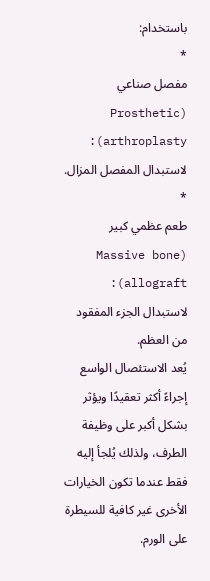باستخدام:
*
مفصل صناعي (Prosthetic arthroplasty):
لاستبدال المفصل المزال.
*
طعم عظمي كبير (Massive bone allograft):
لاستبدال الجزء المفقود من العظم.
يُعد الاستئصال الواسع إجراءً أكثر تعقيدًا ويؤثر بشكل أكبر على وظيفة الطرف، ولذلك يُلجأ إليه فقط عندما تكون الخيارات الأخرى غير كافية للسيطرة على الورم.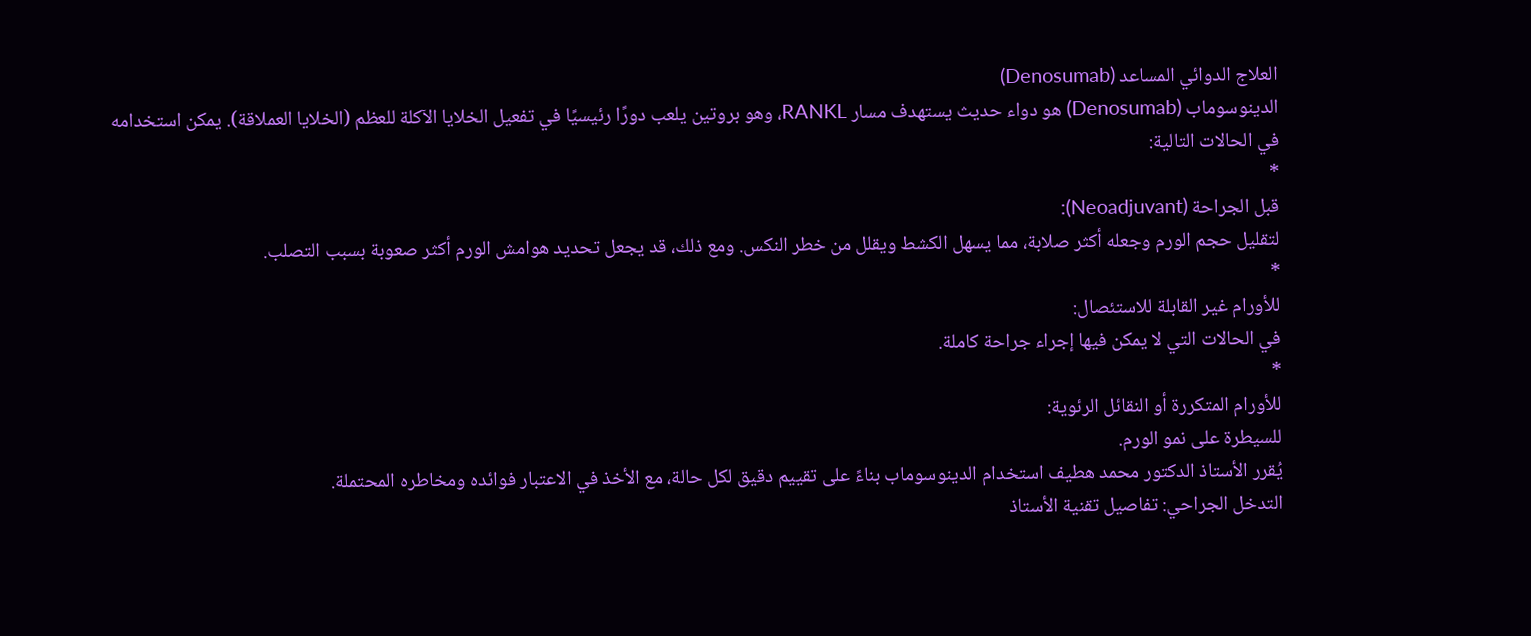العلاج الدوائي المساعد (Denosumab)
الدينوسوماب (Denosumab) هو دواء حديث يستهدف مسار RANKL، وهو بروتين يلعب دورًا رئيسيًا في تفعيل الخلايا الآكلة للعظم (الخلايا العملاقة). يمكن استخدامه في الحالات التالية:
*
قبل الجراحة (Neoadjuvant):
لتقليل حجم الورم وجعله أكثر صلابة، مما يسهل الكشط ويقلل من خطر النكس. ومع ذلك، قد يجعل تحديد هوامش الورم أكثر صعوبة بسبب التصلب.
*
للأورام غير القابلة للاستئصال:
في الحالات التي لا يمكن فيها إجراء جراحة كاملة.
*
للأورام المتكررة أو النقائل الرئوية:
للسيطرة على نمو الورم.
يُقرر الأستاذ الدكتور محمد هطيف استخدام الدينوسوماب بناءً على تقييم دقيق لكل حالة، مع الأخذ في الاعتبار فوائده ومخاطره المحتملة.
التدخل الجراحي: تفاصيل تقنية الأستاذ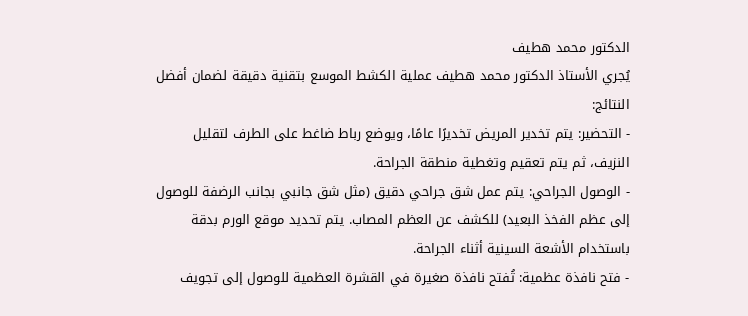الدكتور محمد هطيف
يُجري الأستاذ الدكتور محمد هطيف عملية الكشط الموسع بتقنية دقيقة لضمان أفضل النتائج:
- التحضير: يتم تخدير المريض تخديرًا عامًا، ويوضع رباط ضاغط على الطرف لتقليل النزيف، ثم يتم تعقيم وتغطية منطقة الجراحة.
- الوصول الجراحي: يتم عمل شق جراحي دقيق (مثل شق جانبي بجانب الرضفة للوصول إلى عظم الفخذ البعيد) للكشف عن العظم المصاب. يتم تحديد موقع الورم بدقة باستخدام الأشعة السينية أثناء الجراحة.
- فتح نافذة عظمية: تُفتح نافذة صغيرة في القشرة العظمية للوصول إلى تجويف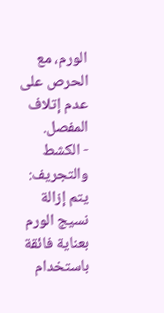الورم، مع الحرص على عدم إتلاف المفصل.
- الكشط والتجريف: يتم إزالة نسيج الورم بعناية فائقة باستخدام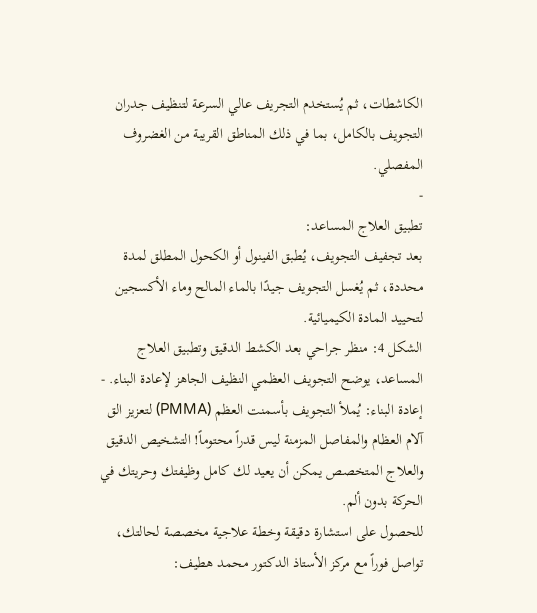الكاشطات، ثم يُستخدم التجريف عالي السرعة لتنظيف جدران التجويف بالكامل، بما في ذلك المناطق القريبة من الغضروف المفصلي.
-
تطبيق العلاج المساعد:
بعد تجفيف التجويف، يُطبق الفينول أو الكحول المطلق لمدة محددة، ثم يُغسل التجويف جيدًا بالماء المالح وماء الأكسجين لتحييد المادة الكيميائية.
الشكل 4: منظر جراحي بعد الكشط الدقيق وتطبيق العلاج المساعد، يوضح التجويف العظمي النظيف الجاهز لإعادة البناء. - إعادة البناء: يُملأ التجويف بأسمنت العظم (PMMA) لتعزيز الق
آلام العظام والمفاصل المزمنة ليس قدراً محتوماً! التشخيص الدقيق والعلاج المتخصص يمكن أن يعيد لك كامل وظيفتك وحريتك في الحركة بدون ألم.
للحصول على استشارة دقيقة وخطة علاجية مخصصة لحالتك، تواصل فوراً مع مركز الأستاذ الدكتور محمد هطيف: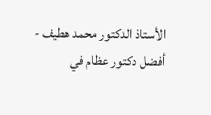الأستاذ الدكتور محمد هطيف - أفضل دكتور عظام في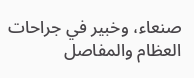صنعاء، وخبير في جراحات العظام والمفاصل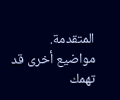المتقدمة.
مواضيع أخرى قد تهمك